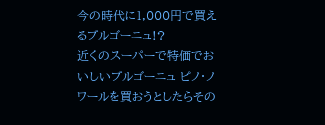今の時代に1,000円で買えるブルゴーニュ!?
近くのスーパーで特価でおいしいブルゴーニュ ピノ・ノワールを買おうとしたらその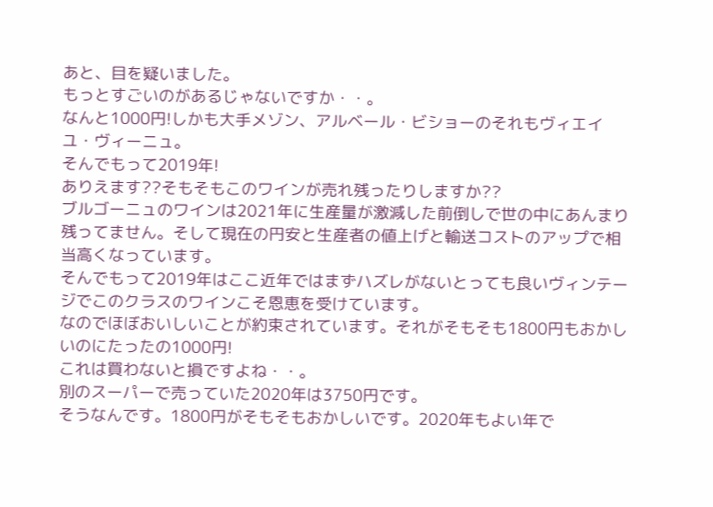あと、目を疑いました。
もっとすごいのがあるじゃないですか・・。
なんと1000円!しかも大手メゾン、アルベール・ビショーのそれもヴィエイユ・ヴィーニュ。
そんでもって2019年!
ありえます??そもそもこのワインが売れ残ったりしますか??
ブルゴーニュのワインは2021年に生産量が激減した前倒しで世の中にあんまり残ってません。そして現在の円安と生産者の値上げと輸送コストのアップで相当高くなっています。
そんでもって2019年はここ近年ではまずハズレがないとっても良いヴィンテージでこのクラスのワインこそ恩恵を受けています。
なのでほぼおいしいことが約束されています。それがそもそも1800円もおかしいのにたったの1000円!
これは買わないと損ですよね・・。
別のスーパーで売っていた2020年は3750円です。
そうなんです。1800円がそもそもおかしいです。2020年もよい年で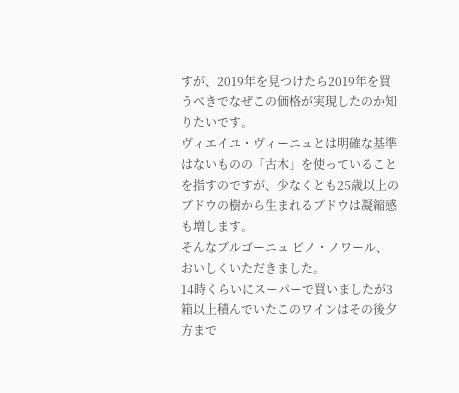すが、2019年を見つけたら2019年を買うべきでなぜこの価格が実現したのか知りたいです。
ヴィエイユ・ヴィーニュとは明確な基準はないものの「古木」を使っていることを指すのですが、少なくとも25歳以上のブドウの樹から生まれるブドウは凝縮感も増します。
そんなブルゴーニュ ピノ・ノワール、おいしくいただきました。
14時くらいにスーパーで買いましたが3箱以上積んでいたこのワインはその後夕方まで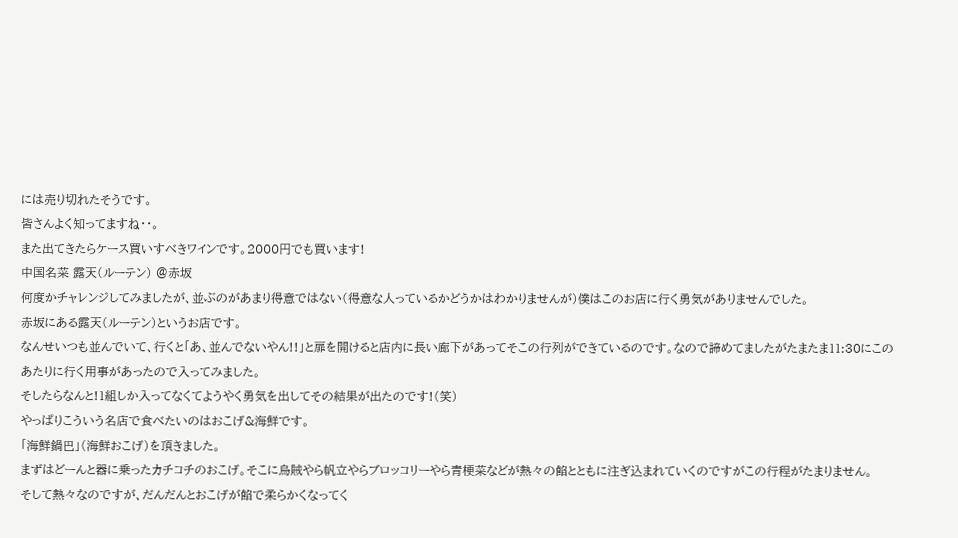には売り切れたそうです。
皆さんよく知ってますね・・。
また出てきたらケース買いすべきワインです。2000円でも買います!
中国名菜 露天(ルーテン) @赤坂
何度かチャレンジしてみましたが、並ぶのがあまり得意ではない(得意な人っているかどうかはわかりませんが)僕はこのお店に行く勇気がありませんでした。
赤坂にある露天(ルーテン)というお店です。
なんせいつも並んでいて、行くと「あ、並んでないやん!!」と扉を開けると店内に長い廊下があってそこの行列ができているのです。なので諦めてましたがたまたま11:30にこのあたりに行く用事があったので入ってみました。
そしたらなんと!1組しか入ってなくてようやく勇気を出してその結果が出たのです!(笑)
やっぱりこういう名店で食べたいのはおこげ&海鮮です。
「海鮮鍋巴」(海鮮おこげ)を頂きました。
まずはどーんと器に乗ったカチコチのおこげ。そこに烏賊やら帆立やらブロッコリーやら青梗菜などが熱々の餡とともに注ぎ込まれていくのですがこの行程がたまりません。
そして熱々なのですが、だんだんとおこげが餡で柔らかくなってく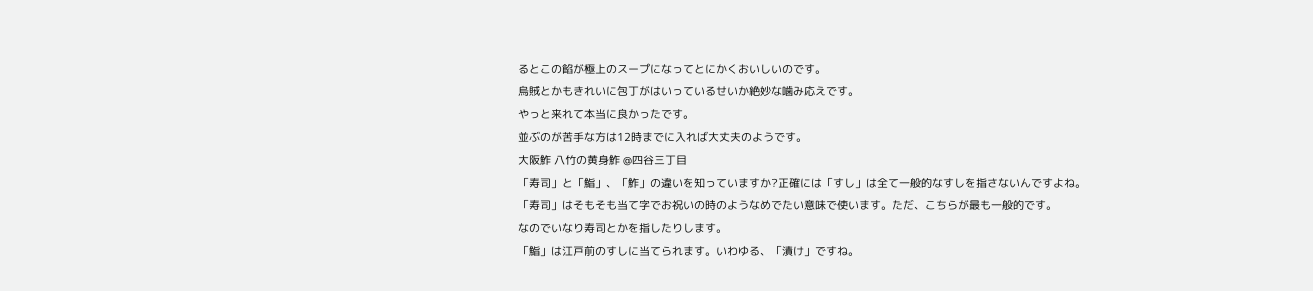るとこの餡が極上のスープになってとにかくおいしいのです。
烏賊とかもきれいに包丁がはいっているせいか絶妙な噛み応えです。
やっと来れて本当に良かったです。
並ぶのが苦手な方は12時までに入れば大丈夫のようです。
大阪鮓 八竹の黄身鮓 @四谷三丁目
「寿司」と「鮨」、「鮓」の違いを知っていますか?正確には「すし」は全て一般的なすしを指さないんですよね。
「寿司」はそもそも当て字でお祝いの時のようなめでたい意味で使います。ただ、こちらが最も一般的です。
なのでいなり寿司とかを指したりします。
「鮨」は江戸前のすしに当てられます。いわゆる、「漬け」ですね。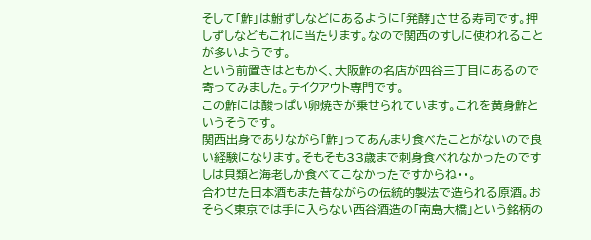そして「鮓」は鮒ずしなどにあるように「発酵」させる寿司です。押しずしなどもこれに当たります。なので関西のすしに使われることが多いようです。
という前置きはともかく、大阪鮓の名店が四谷三丁目にあるので寄ってみました。テイクアウト専門です。
この鮓には酸っぱい卵焼きが乗せられています。これを黄身鮓というそうです。
関西出身でありながら「鮓」ってあんまり食べたことがないので良い経験になります。そもそも33歳まで刺身食べれなかったのですしは貝類と海老しか食べてこなかったですからね・・。
合わせた日本酒もまた昔ながらの伝統的製法で造られる原酒。おそらく東京では手に入らない西谷酒造の「南島大橋」という銘柄の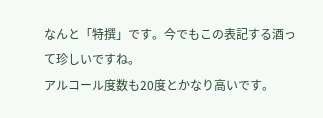なんと「特撰」です。今でもこの表記する酒って珍しいですね。
アルコール度数も20度とかなり高いです。